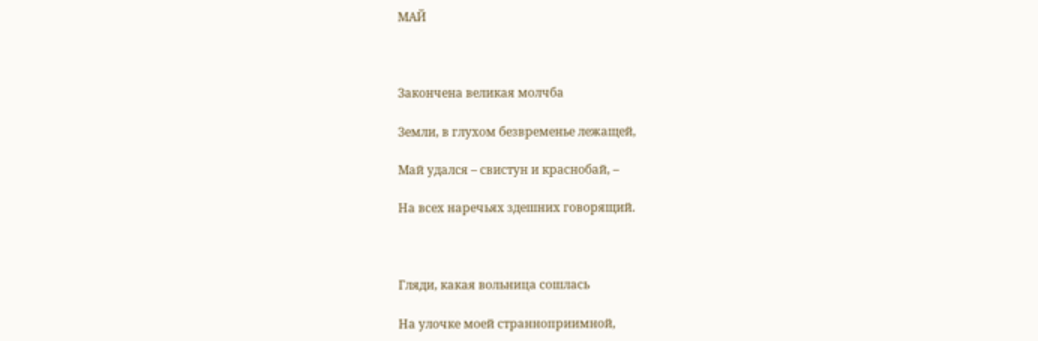МАЙ



Закончена великая молчба

Земли, в глухом безвременье лежащей,

Май удался – свистун и краснобай, –

На всех наречьях здешних говорящий.



Гляди, какая вольница сошлась

На улочке моей странноприимной,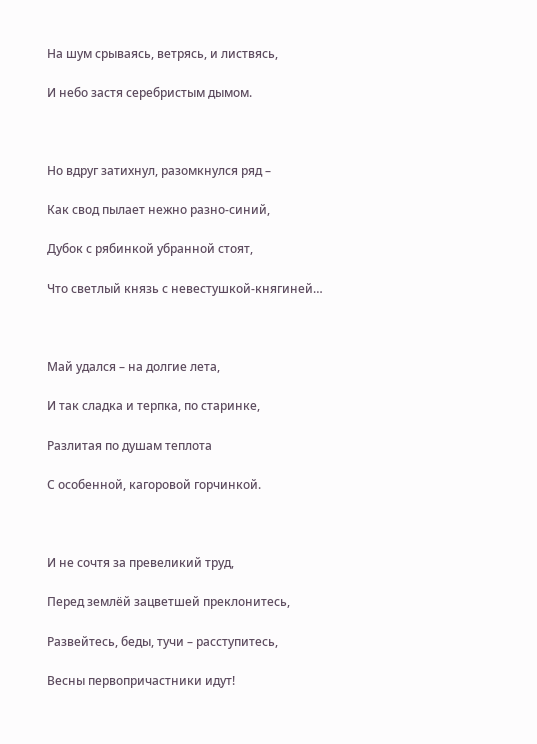На шум срываясь, ветрясь, и листвясь,

И небо застя серебристым дымом.



Но вдруг затихнул, разомкнулся ряд –

Как свод пылает нежно разно-синий,

Дубок с рябинкой убранной стоят,

Что светлый князь с невестушкой-княгиней…



Май удался – на долгие лета,

И так сладка и терпка, по старинке,

Разлитая по душам теплота

С особенной, кагоровой горчинкой.



И не сочтя за превеликий труд,

Перед землёй зацветшей преклонитесь,

Развейтесь, беды, тучи – расступитесь,

Весны первопричастники идут!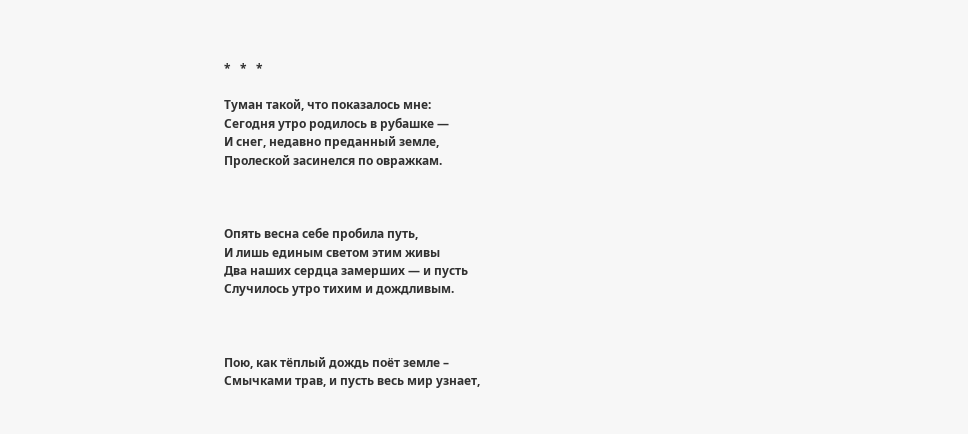*   *   *

Туман такой, что показалось мне:
Сегодня утро родилось в рубашке —
И снег, недавно преданный земле,
Пролеской засинелся по овражкам.



Опять весна себе пробила путь,
И лишь единым светом этим живы
Два наших сердца замерших — и пусть
Случилось утро тихим и дождливым.



Пою, как тёплый дождь поёт земле –
Смычками трав, и пусть весь мир узнает,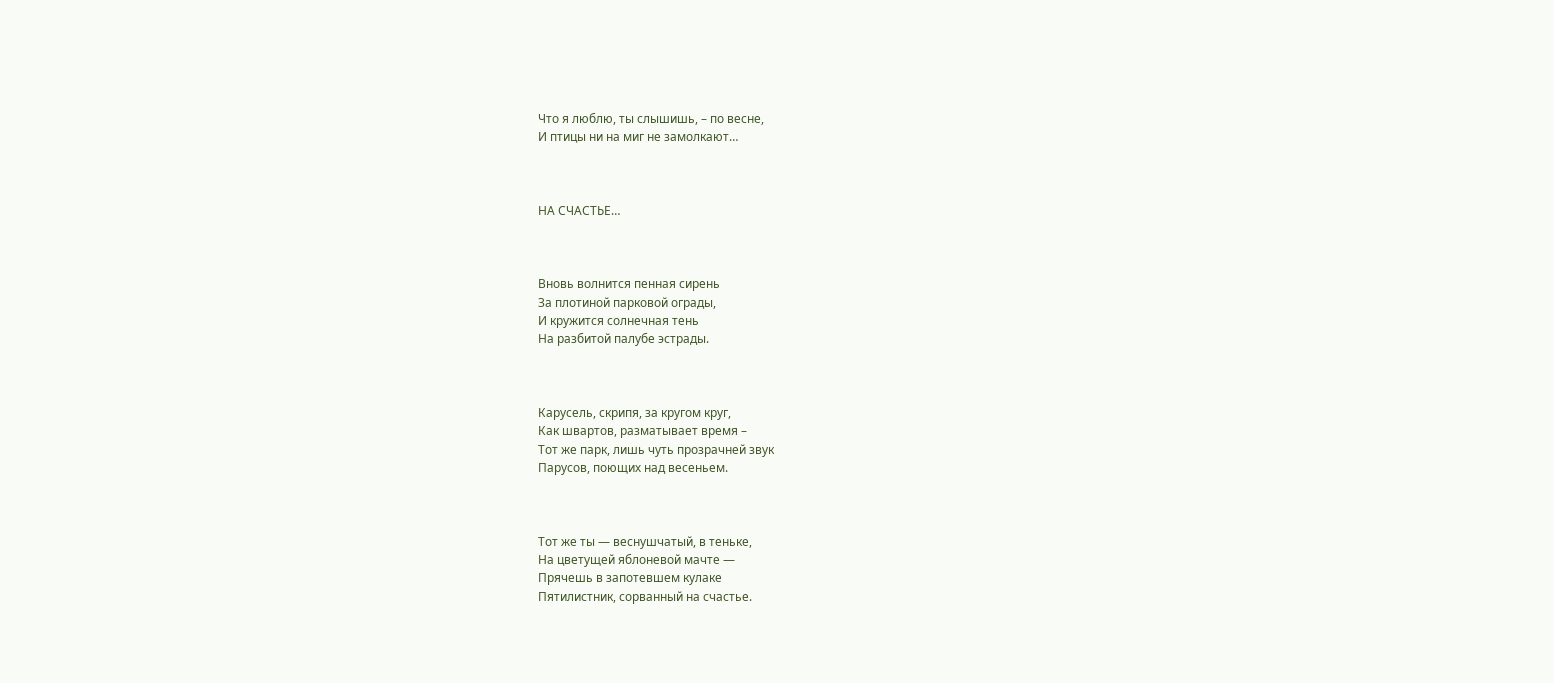Что я люблю, ты слышишь, – по весне,
И птицы ни на миг не замолкают…



НА СЧАСТЬЕ…



Вновь волнится пенная сирень
За плотиной парковой ограды,
И кружится солнечная тень
На разбитой палубе эстрады.



Карусель, скрипя, за кругом круг,
Как швартов, разматывает время –
Тот же парк, лишь чуть прозрачней звук
Парусов, поющих над весеньем.



Тот же ты — веснушчатый, в теньке,
На цветущей яблоневой мачте —
Прячешь в запотевшем кулаке
Пятилистник, сорванный на счастье.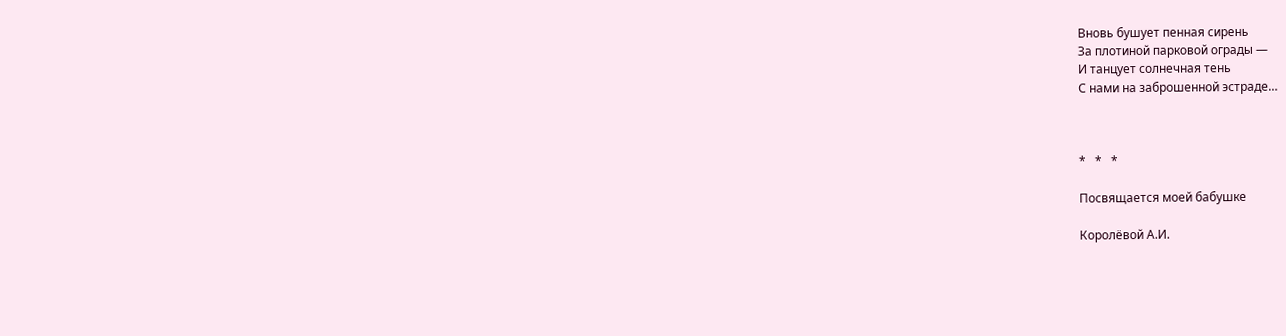Вновь бушует пенная сирень
За плотиной парковой ограды —
И танцует солнечная тень
С нами на заброшенной эстраде…



*   *   *

Посвящается моей бабушке

Королёвой А.И.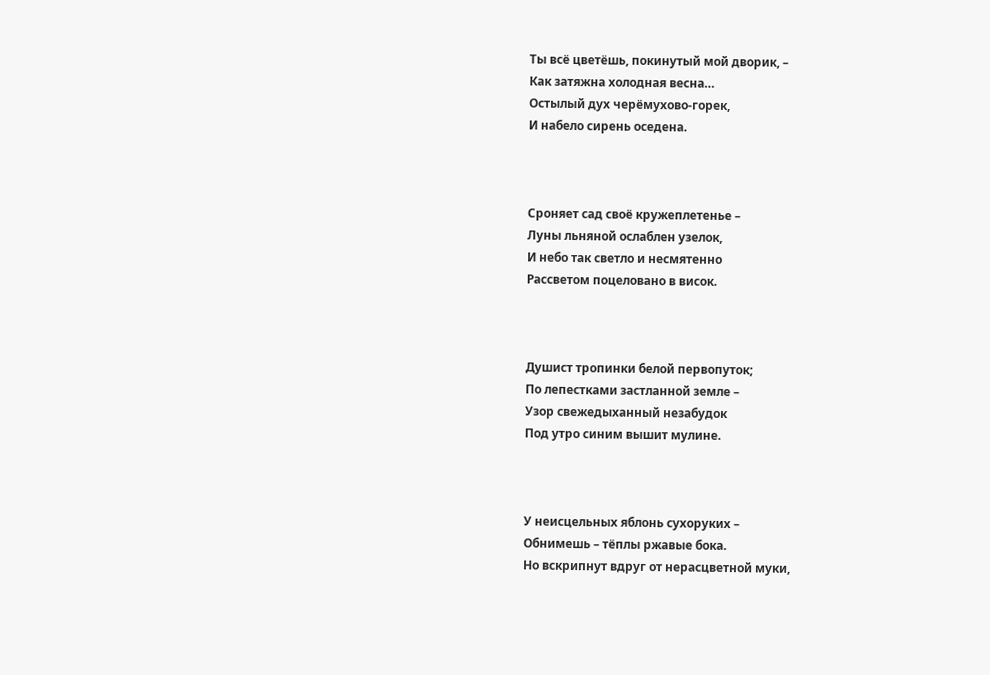Ты всё цветёшь, покинутый мой дворик, –
Как затяжна холодная весна…
Остылый дух черёмухово-горек,
И набело сирень оседена.



Сроняет сад своё кружеплетенье –
Луны льняной ослаблен узелок,
И небо так светло и несмятенно
Рассветом поцеловано в висок.



Душист тропинки белой первопуток;
По лепестками застланной земле –
Узор свежедыханный незабудок
Под утро синим вышит мулине.



У неисцельных яблонь сухоруких –
Обнимешь – тёплы ржавые бока.
Но вскрипнут вдруг от нерасцветной муки,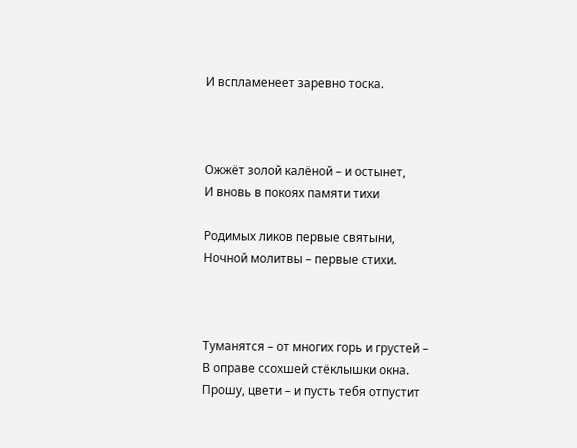И вспламенеет заревно тоска.



Ожжёт золой калёной – и остынет,
И вновь в покоях памяти тихи

Родимых ликов первые святыни,
Ночной молитвы – первые стихи.



Туманятся – от многих горь и грустей –
В оправе ссохшей стёклышки окна.
Прошу, цвети – и пусть тебя отпустит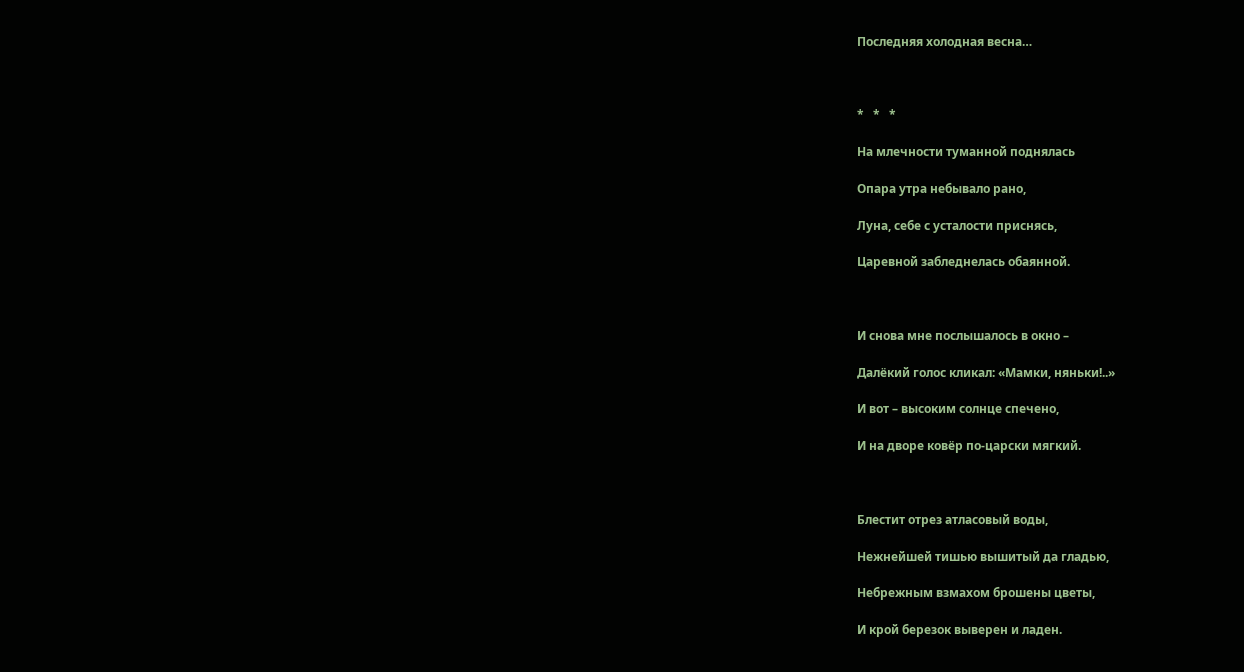Последняя холодная весна…



*   *   *

На млечности туманной поднялась

Опара утра небывало рано,

Луна, себе с усталости приснясь,

Царевной забледнелась обаянной.



И снова мне послышалось в окно –

Далёкий голос кликал: «Мамки, няньки!..»

И вот – высоким солнце спечено,

И на дворе ковёр по-царски мягкий.



Блестит отрез атласовый воды,

Нежнейшей тишью вышитый да гладью,

Небрежным взмахом брошены цветы,

И крой березок выверен и ладен.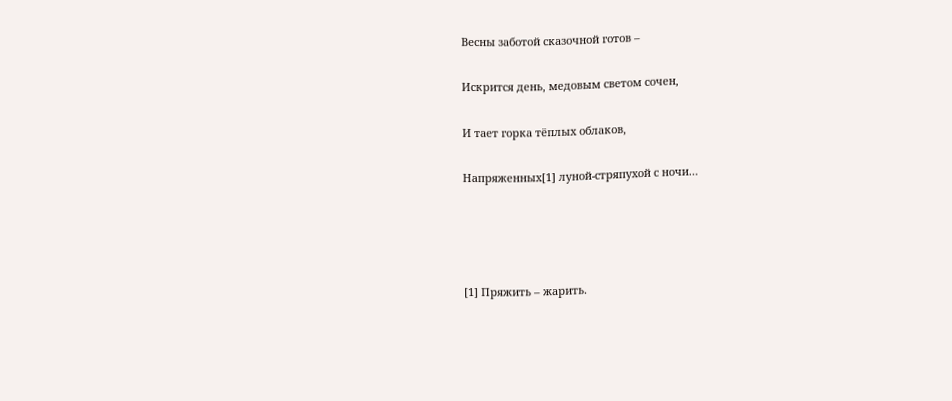Весны заботой сказочной готов –

Искрится день, медовым светом сочен,

И тает горка тёплых облаков,

Напряженных[1] луной-стряпухой с ночи…




[1] Пряжить – жарить.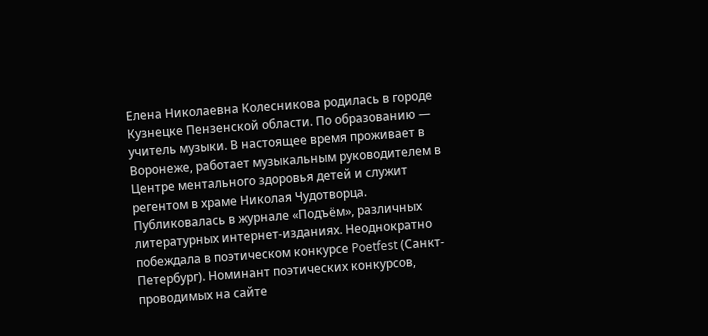Елена Николаевна Колесникова родилась в городе Кузнецке Пензенской области. По образованию — учитель музыки. В настоящее время проживает в Воронеже, работает музыкальным руководителем в Центре ментального здоровья детей и служит регентом в храме Николая Чудотворца. Публиковалась в журнале «Подъём», различных литературных интернет-изданиях. Неоднократно побеждала в поэтическом конкурсе Poetfest (Санкт-Петербург). Номинант поэтических конкурсов, проводимых на сайте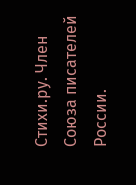Стихи.ру. Член Союза писателей России.